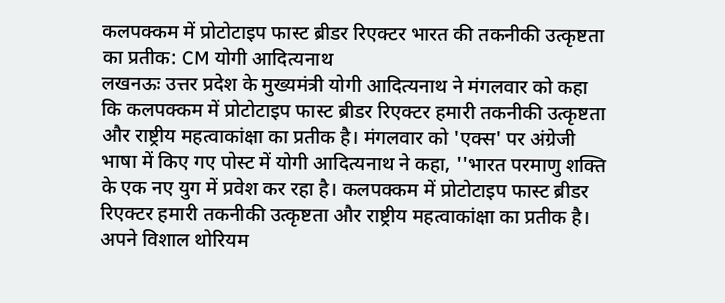कलपक्कम में प्रोटोटाइप फास्ट ब्रीडर रिएक्टर भारत की तकनीकी उत्कृष्टता का प्रतीक: CM योगी आदित्यनाथ
लखनऊः उत्तर प्रदेश के मुख्यमंत्री योगी आदित्यनाथ ने मंगलवार को कहा कि कलपक्कम में प्रोटोटाइप फास्ट ब्रीडर रिएक्टर हमारी तकनीकी उत्कृष्टता और राष्ट्रीय महत्वाकांक्षा का प्रतीक है। मंगलवार को 'एक्स' पर अंग्रेजी भाषा में किए गए पोस्ट में योगी आदित्यनाथ ने कहा, ''भारत परमाणु शक्ति के एक नए युग में प्रवेश कर रहा है। कलपक्कम में प्रोटोटाइप फास्ट ब्रीडर रिएक्टर हमारी तकनीकी उत्कृष्टता और राष्ट्रीय महत्वाकांक्षा का प्रतीक है। अपने विशाल थोरियम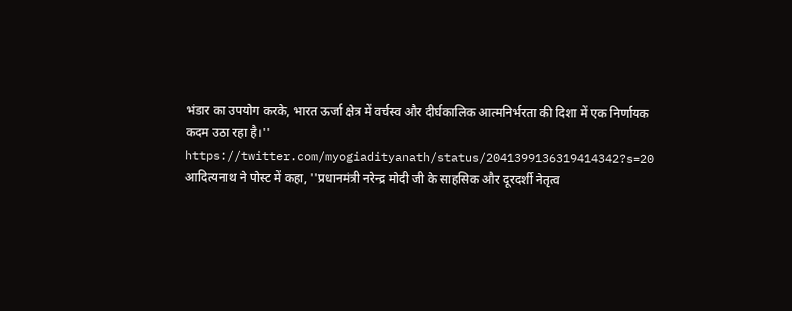भंडार का उपयोग करके, भारत ऊर्जा क्षेत्र में वर्चस्व और दीर्घकालिक आत्मनिर्भरता की दिशा में एक निर्णायक कदम उठा रहा है।''
https://twitter.com/myogiadityanath/status/2041399136319414342?s=20
आदित्यनाथ ने पोस्ट में कहा, ''प्रधानमंत्री नरेन्द्र मोदी जी के साहसिक और दूरदर्शी नेतृत्व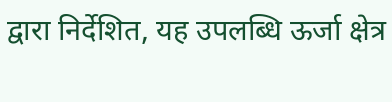द्वारा निर्देशित, यह उपलब्धि ऊर्जा क्षेत्र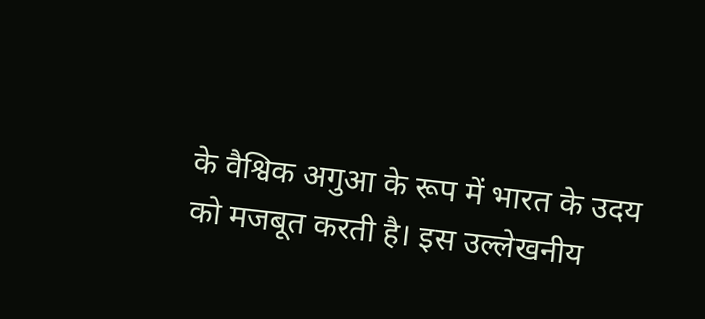के वैश्विक अगुआ के रूप में भारत के उदय को मजबूत करती है। इस उल्लेखनीय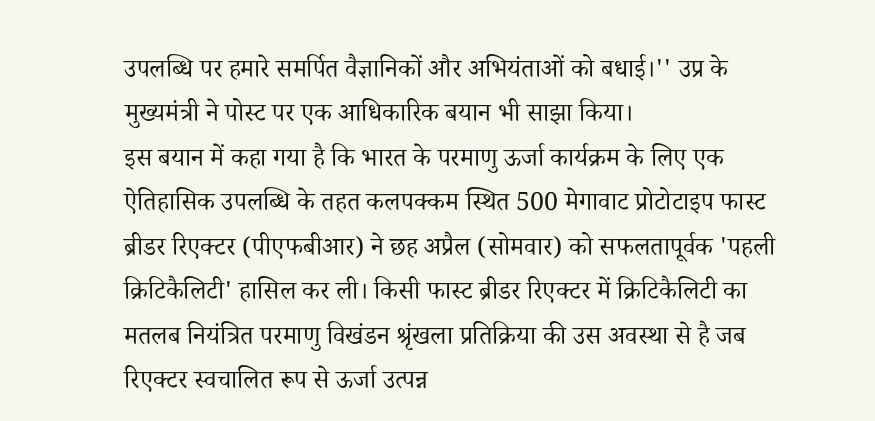उपलब्धि पर हमारे समर्पित वैज्ञानिकों और अभियंताओं को बधाई।'' उप्र के मुख्यमंत्री ने पोस्ट पर एक आधिकारिक बयान भी साझा किया।
इस बयान में कहा गया है कि भारत के परमाणु ऊर्जा कार्यक्रम के लिए एक ऐतिहासिक उपलब्धि के तहत कलपक्कम स्थित 500 मेगावाट प्रोटोटाइप फास्ट ब्रीडर रिएक्टर (पीएफबीआर) ने छह अप्रैल (सोमवार) को सफलतापूर्वक 'पहली क्रिटिकैलिटी' हासिल कर ली। किसी फास्ट ब्रीडर रिएक्टर में क्रिटिकैलिटी का मतलब नियंत्रित परमाणु विखंडन श्रृंखला प्रतिक्रिया की उस अवस्था से है जब रिएक्टर स्वचालित रूप से ऊर्जा उत्पन्न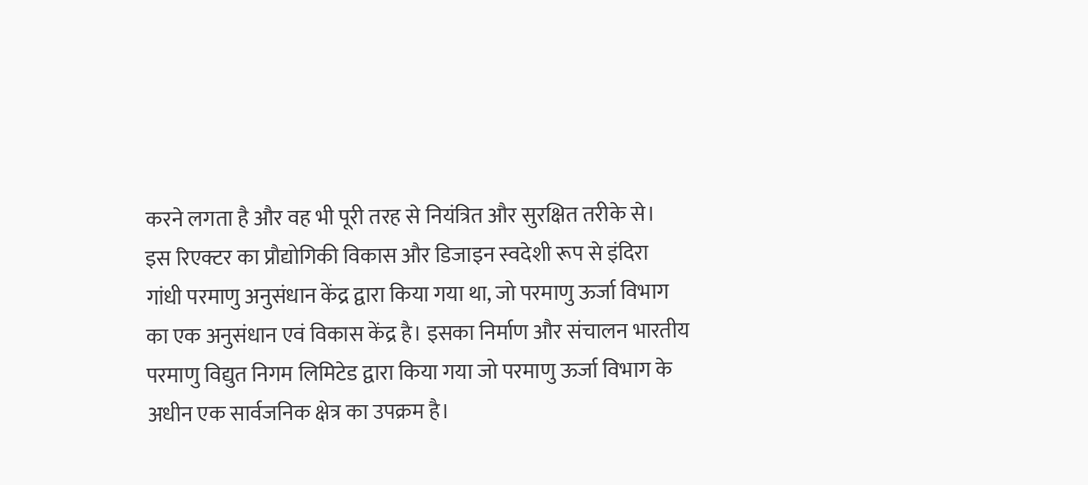करने लगता है और वह भी पूरी तरह से नियंत्रित और सुरक्षित तरीके से।
इस रिएक्टर का प्रौद्योगिकी विकास और डिजाइन स्वदेशी रूप से इंदिरा गांधी परमाणु अनुसंधान केंद्र द्वारा किया गया था, जो परमाणु ऊर्जा विभाग का एक अनुसंधान एवं विकास केंद्र है। इसका निर्माण और संचालन भारतीय परमाणु विद्युत निगम लिमिटेड द्वारा किया गया जो परमाणु ऊर्जा विभाग के अधीन एक सार्वजनिक क्षेत्र का उपक्रम है।